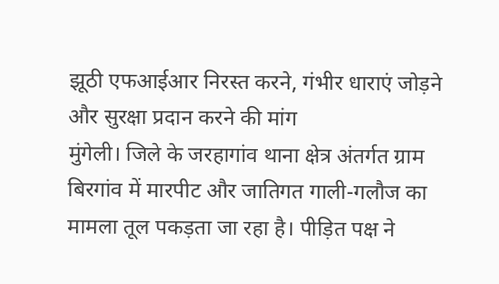झूठी एफआईआर निरस्त करने, गंभीर धाराएं जोड़ने और सुरक्षा प्रदान करने की मांग
मुंगेली। जिले के जरहागांव थाना क्षेत्र अंतर्गत ग्राम बिरगांव में मारपीट और जातिगत गाली-गलौज का मामला तूल पकड़ता जा रहा है। पीड़ित पक्ष ने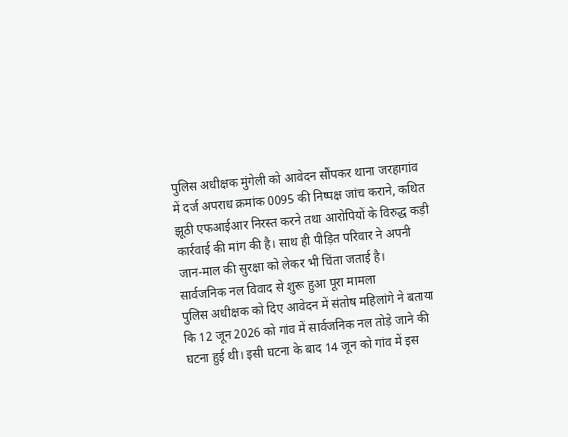पुलिस अधीक्षक मुंगेली को आवेदन सौंपकर थाना जरहागांव में दर्ज अपराध क्रमांक 0095 की निष्पक्ष जांच कराने, कथित झूठी एफआईआर निरस्त करने तथा आरोपियों के विरुद्ध कड़ी कार्रवाई की मांग की है। साथ ही पीड़ित परिवार ने अपनी जान-माल की सुरक्षा को लेकर भी चिंता जताई है।
सार्वजनिक नल विवाद से शुरू हुआ पूरा मामला
पुलिस अधीक्षक को दिए आवेदन में संतोष महिलांगे ने बताया कि 12 जून 2026 को गांव में सार्वजनिक नल तोड़े जाने की घटना हुई थी। इसी घटना के बाद 14 जून को गांव में इस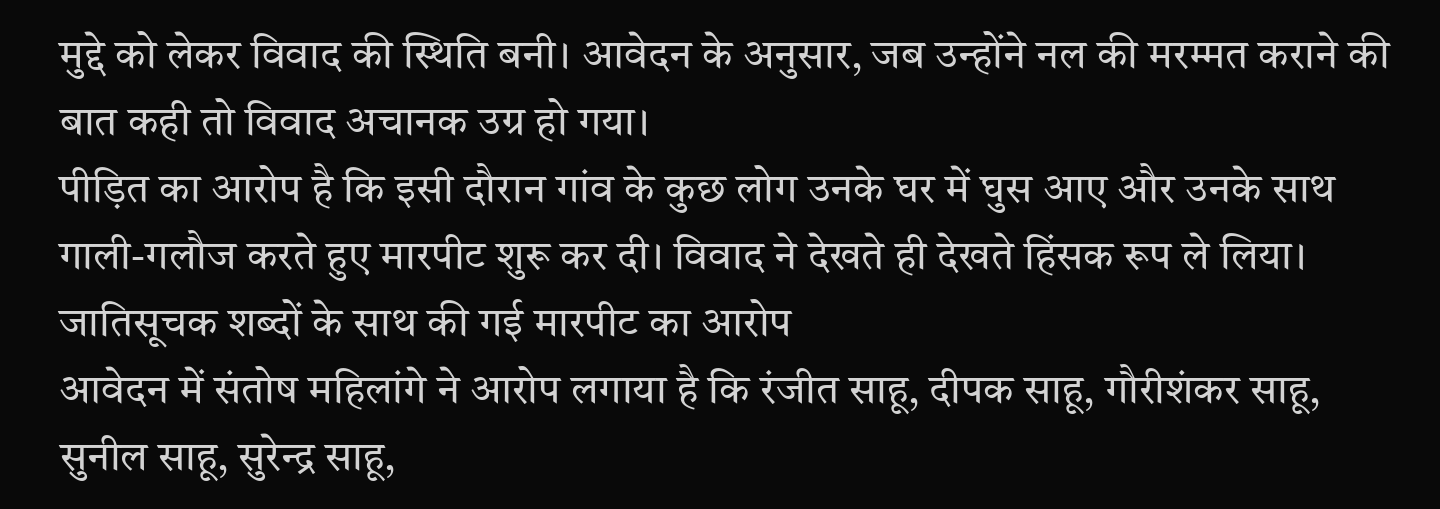मुद्दे को लेकर विवाद की स्थिति बनी। आवेदन के अनुसार, जब उन्होंने नल की मरम्मत कराने की बात कही तो विवाद अचानक उग्र हो गया।
पीड़ित का आरोप है कि इसी दौरान गांव के कुछ लोग उनके घर में घुस आए और उनके साथ गाली-गलौज करते हुए मारपीट शुरू कर दी। विवाद ने देखते ही देखते हिंसक रूप ले लिया।
जातिसूचक शब्दों के साथ की गई मारपीट का आरोप
आवेदन में संतोष महिलांगे ने आरोप लगाया है कि रंजीत साहू, दीपक साहू, गौरीशंकर साहू, सुनील साहू, सुरेन्द्र साहू,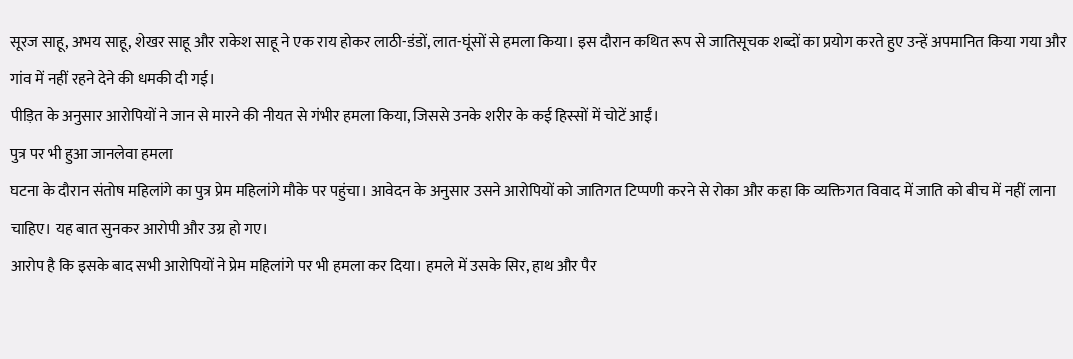सूरज साहू, अभय साहू, शेखर साहू और राकेश साहू ने एक राय होकर लाठी-डंडों, लात-घूंसों से हमला किया। इस दौरान कथित रूप से जातिसूचक शब्दों का प्रयोग करते हुए उन्हें अपमानित किया गया और गांव में नहीं रहने देने की धमकी दी गई।
पीड़ित के अनुसार आरोपियों ने जान से मारने की नीयत से गंभीर हमला किया, जिससे उनके शरीर के कई हिस्सों में चोटें आईं।
पुत्र पर भी हुआ जानलेवा हमला
घटना के दौरान संतोष महिलांगे का पुत्र प्रेम महिलांगे मौके पर पहुंचा। आवेदन के अनुसार उसने आरोपियों को जातिगत टिप्पणी करने से रोका और कहा कि व्यक्तिगत विवाद में जाति को बीच में नहीं लाना चाहिए। यह बात सुनकर आरोपी और उग्र हो गए।
आरोप है कि इसके बाद सभी आरोपियों ने प्रेम महिलांगे पर भी हमला कर दिया। हमले में उसके सिर, हाथ और पैर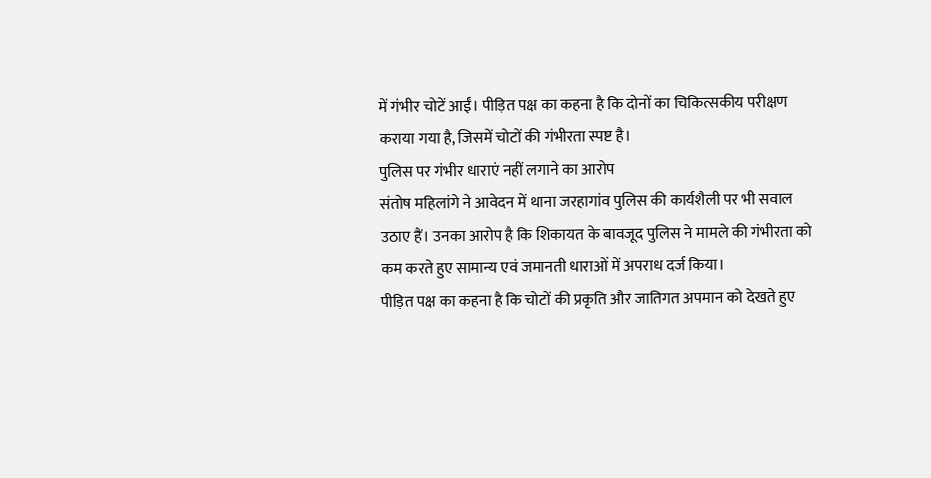में गंभीर चोटें आईं। पीड़ित पक्ष का कहना है कि दोनों का चिकित्सकीय परीक्षण कराया गया है, जिसमें चोटों की गंभीरता स्पष्ट है।
पुलिस पर गंभीर धाराएं नहीं लगाने का आरोप
संतोष महिलांगे ने आवेदन में थाना जरहागांव पुलिस की कार्यशैली पर भी सवाल उठाए हैं। उनका आरोप है कि शिकायत के बावजूद पुलिस ने मामले की गंभीरता को कम करते हुए सामान्य एवं जमानती धाराओं में अपराध दर्ज किया।
पीड़ित पक्ष का कहना है कि चोटों की प्रकृति और जातिगत अपमान को देखते हुए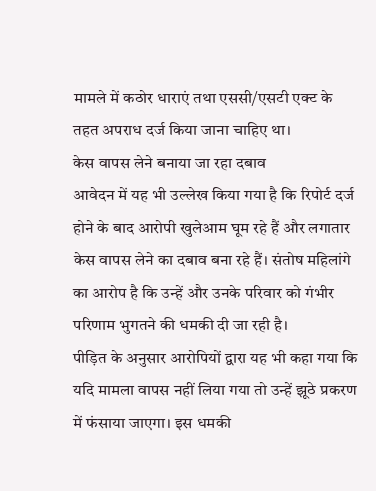मामले में कठोर धाराएं तथा एससी/एसटी एक्ट के तहत अपराध दर्ज किया जाना चाहिए था।
केस वापस लेने बनाया जा रहा दबाव
आवेदन में यह भी उल्लेख किया गया है कि रिपोर्ट दर्ज होने के बाद आरोपी खुलेआम घूम रहे हैं और लगातार केस वापस लेने का दबाव बना रहे हैं। संतोष महिलांगे का आरोप है कि उन्हें और उनके परिवार को गंभीर परिणाम भुगतने की धमकी दी जा रही है।
पीड़ित के अनुसार आरोपियों द्वारा यह भी कहा गया कि यदि मामला वापस नहीं लिया गया तो उन्हें झूठे प्रकरण में फंसाया जाएगा। इस धमकी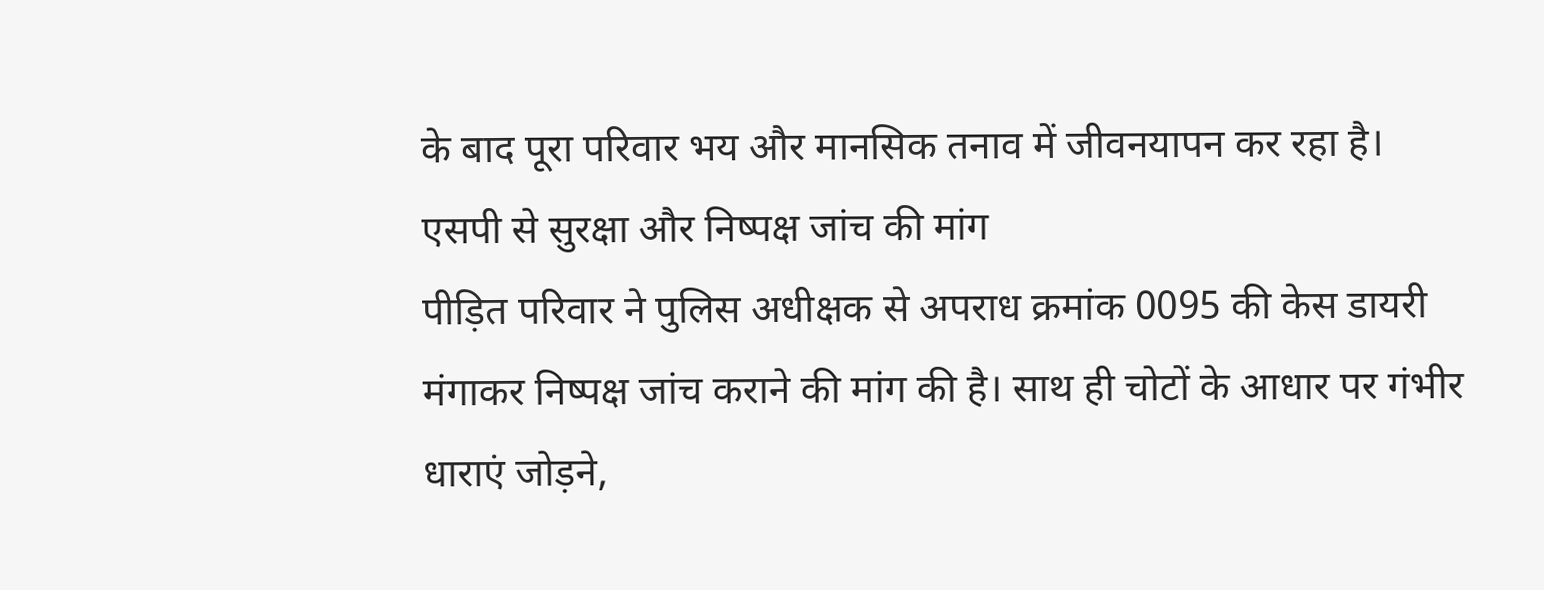के बाद पूरा परिवार भय और मानसिक तनाव में जीवनयापन कर रहा है।
एसपी से सुरक्षा और निष्पक्ष जांच की मांग
पीड़ित परिवार ने पुलिस अधीक्षक से अपराध क्रमांक 0095 की केस डायरी मंगाकर निष्पक्ष जांच कराने की मांग की है। साथ ही चोटों के आधार पर गंभीर धाराएं जोड़ने,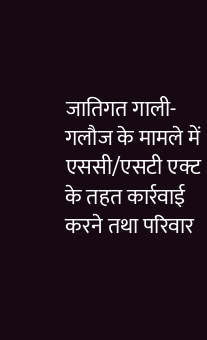जातिगत गाली-गलौज के मामले में एससी/एसटी एक्ट के तहत कार्रवाई करने तथा परिवार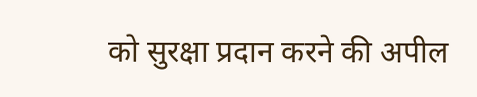को सुरक्षा प्रदान करने की अपील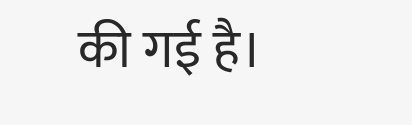की गई है।